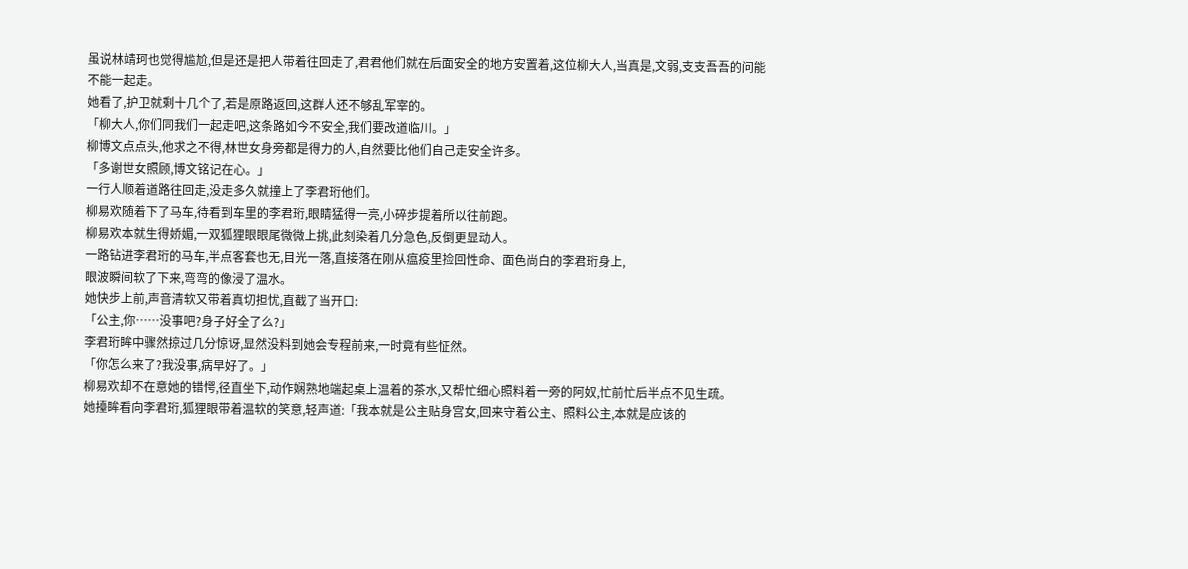虽说林靖珂也觉得尴尬,但是还是把人带着往回走了,君君他们就在后面安全的地方安置着,这位柳大人,当真是,文弱,支支吾吾的问能不能一起走。
她看了,护卫就剩十几个了,若是原路返回,这群人还不够乱军宰的。
「柳大人,你们同我们一起走吧,这条路如今不安全,我们要改道临川。」
柳博文点点头,他求之不得,林世女身旁都是得力的人,自然要比他们自己走安全许多。
「多谢世女照顾,博文铭记在心。」
一行人顺着道路往回走,没走多久就撞上了李君珩他们。
柳易欢随着下了马车,待看到车里的李君珩,眼睛猛得一亮,小碎步提着所以往前跑。
柳易欢本就生得娇媚,一双狐狸眼眼尾微微上挑,此刻染着几分急色,反倒更显动人。
一路钻进李君珩的马车,半点客套也无,目光一落,直接落在刚从瘟疫里捡回性命、面色尚白的李君珩身上,
眼波瞬间软了下来,弯弯的像浸了温水。
她快步上前,声音清软又带着真切担忧,直截了当开口:
「公主,你……没事吧?身子好全了么?」
李君珩眸中骤然掠过几分惊讶,显然没料到她会专程前来,一时竟有些怔然。
「你怎么来了?我没事,病早好了。」
柳易欢却不在意她的错愕,径直坐下,动作娴熟地端起桌上温着的茶水,又帮忙细心照料着一旁的阿奴,忙前忙后半点不见生疏。
她擡眸看向李君珩,狐狸眼带着温软的笑意,轻声道:「我本就是公主贴身宫女,回来守着公主、照料公主,本就是应该的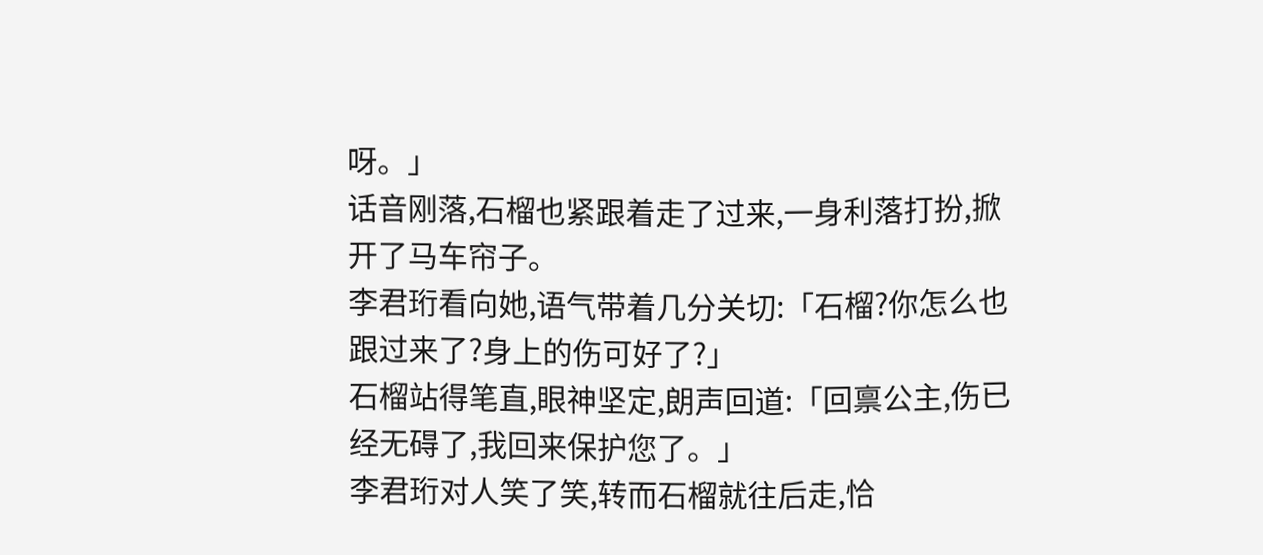呀。」
话音刚落,石榴也紧跟着走了过来,一身利落打扮,掀开了马车帘子。
李君珩看向她,语气带着几分关切:「石榴?你怎么也跟过来了?身上的伤可好了?」
石榴站得笔直,眼神坚定,朗声回道:「回禀公主,伤已经无碍了,我回来保护您了。」
李君珩对人笑了笑,转而石榴就往后走,恰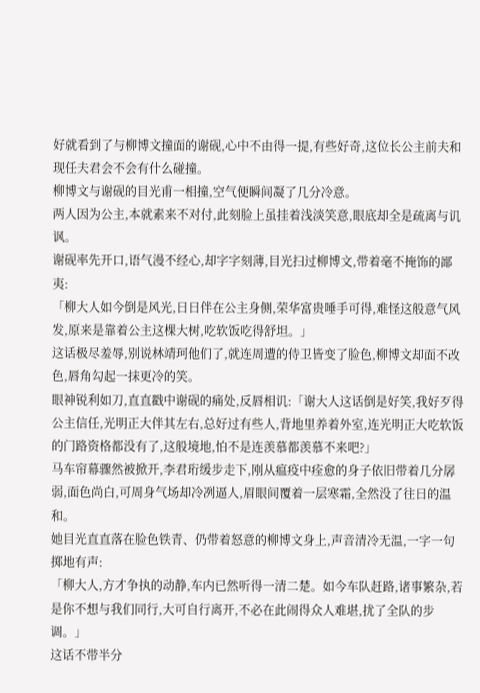好就看到了与柳博文撞面的谢砚,心中不由得一提,有些好奇,这位长公主前夫和现任夫君会不会有什么碰撞。
柳博文与谢砚的目光甫一相撞,空气便瞬间凝了几分冷意。
两人因为公主,本就素来不对付,此刻脸上虽挂着浅淡笑意,眼底却全是疏离与讥讽。
谢砚率先开口,语气漫不经心,却字字刻薄,目光扫过柳博文,带着毫不掩饰的鄙夷:
「柳大人如今倒是风光,日日伴在公主身侧,荣华富贵唾手可得,难怪这般意气风发,原来是靠着公主这棵大树,吃软饭吃得舒坦。」
这话极尽羞辱,别说林靖珂他们了,就连周遭的侍卫皆变了脸色,柳博文却面不改色,唇角勾起一抹更冷的笑。
眼神锐利如刀,直直戳中谢砚的痛处,反唇相讥:「谢大人这话倒是好笑,我好歹得公主信任,光明正大伴其左右,总好过有些人,背地里养着外室,连光明正大吃软饭的门路资格都没有了,这般境地,怕不是连羡慕都羡慕不来吧?」
马车帘幕骤然被掀开,李君珩缓步走下,刚从瘟疫中痊愈的身子依旧带着几分孱弱,面色尚白,可周身气场却冷冽逼人,眉眼间覆着一层寒霜,全然没了往日的温和。
她目光直直落在脸色铁青、仍带着怒意的柳博文身上,声音清冷无温,一字一句掷地有声:
「柳大人,方才争执的动静,车内已然听得一清二楚。如今车队赶路,诸事繁杂,若是你不想与我们同行,大可自行离开,不必在此闹得众人难堪,扰了全队的步调。」
这话不带半分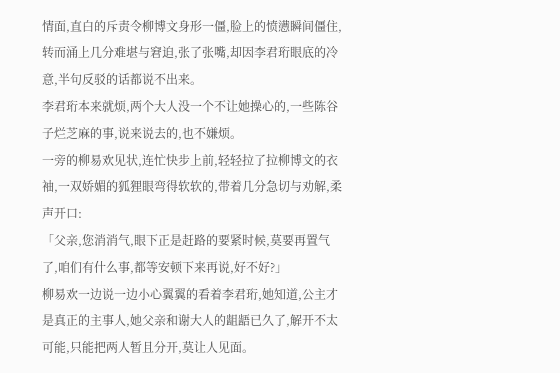情面,直白的斥责令柳博文身形一僵,脸上的愤懑瞬间僵住,转而涌上几分难堪与窘迫,张了张嘴,却因李君珩眼底的冷意,半句反驳的话都说不出来。
李君珩本来就烦,两个大人没一个不让她操心的,一些陈谷子烂芝麻的事,说来说去的,也不嫌烦。
一旁的柳易欢见状,连忙快步上前,轻轻拉了拉柳博文的衣袖,一双娇媚的狐狸眼弯得软软的,带着几分急切与劝解,柔声开口:
「父亲,您消消气,眼下正是赶路的要紧时候,莫要再置气了,咱们有什么事,都等安顿下来再说,好不好?」
柳易欢一边说一边小心翼翼的看着李君珩,她知道,公主才是真正的主事人,她父亲和谢大人的龃龉已久了,解开不太可能,只能把两人暂且分开,莫让人见面。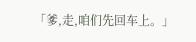「爹,走,咱们先回车上。」